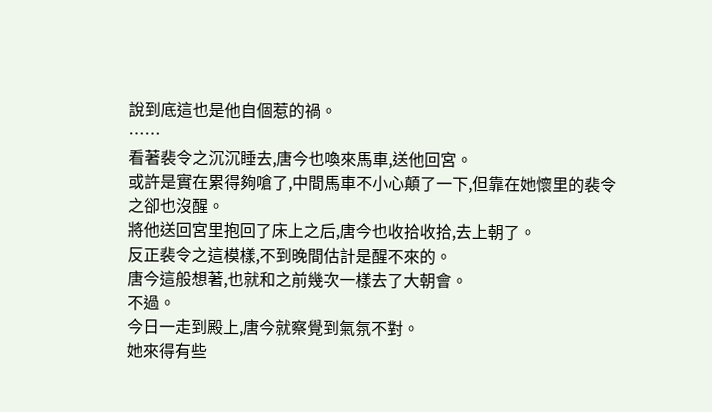說到底這也是他自個惹的禍。
……
看著裴令之沉沉睡去,唐今也喚來馬車,送他回宮。
或許是實在累得夠嗆了,中間馬車不小心顛了一下,但靠在她懷里的裴令之卻也沒醒。
將他送回宮里抱回了床上之后,唐今也收拾收拾,去上朝了。
反正裴令之這模樣,不到晚間估計是醒不來的。
唐今這般想著,也就和之前幾次一樣去了大朝會。
不過。
今日一走到殿上,唐今就察覺到氣氛不對。
她來得有些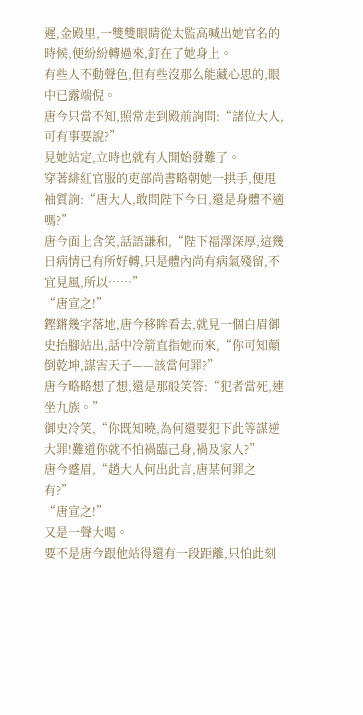遲,金殿里,一雙雙眼睛從太監高喊出她官名的時候,便紛紛轉過來,釘在了她身上。
有些人不動聲色,但有些沒那么能藏心思的,眼中已露端倪。
唐今只當不知,照常走到殿前詢問:“諸位大人,可有事要說?”
見她站定,立時也就有人開始發難了。
穿著緋紅官服的吏部尚書略朝她一拱手,便甩袖質詢:“唐大人,敢問陛下今日,還是身體不適嗎?”
唐今面上含笑,話語謙和,“陛下福澤深厚,這幾日病情已有所好轉,只是體內尚有病氣殘留,不宜見風,所以……”
“唐宣之!”
鏗鏘幾字落地,唐今移眸看去,就見一個白眉御史抬腳站出,話中冷箭直指她而來,“你可知顛倒乾坤,謀害天子——該當何罪?”
唐今略略想了想,還是那般笑答:“犯者當死,連坐九族。”
御史冷笑,“你既知曉,為何還要犯下此等謀逆大罪!難道你就不怕禍臨己身,禍及家人?”
唐今蹙眉,“趙大人何出此言,唐某何罪之有?”
“唐宣之!”
又是一聲大喝。
要不是唐今跟他站得還有一段距離,只怕此刻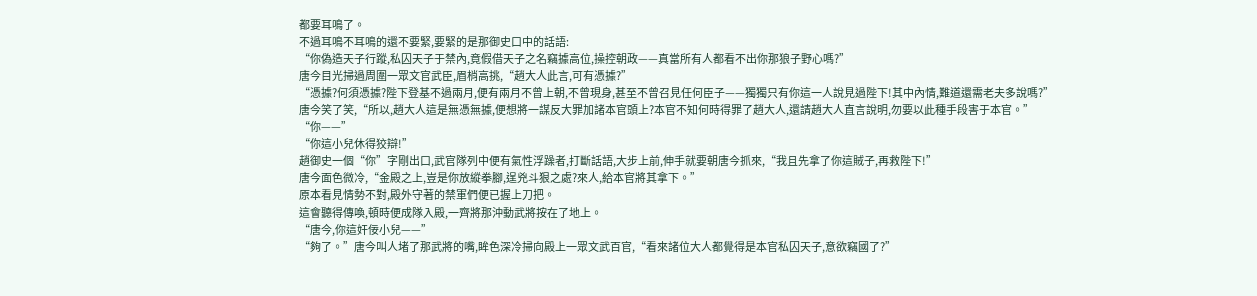都要耳鳴了。
不過耳鳴不耳鳴的還不要緊,要緊的是那御史口中的話語:
“你偽造天子行蹤,私囚天子于禁內,竟假借天子之名竊據高位,操控朝政——真當所有人都看不出你那狼子野心嗎?”
唐今目光掃過周圍一眾文官武臣,眉梢高挑,“趙大人此言,可有憑據?”
“憑據?何須憑據?陛下登基不過兩月,便有兩月不曾上朝,不曾現身,甚至不曾召見任何臣子——獨獨只有你這一人說見過陛下!其中內情,難道還需老夫多說嗎?”
唐今笑了笑,“所以,趙大人這是無憑無據,便想將一謀反大罪加諸本官頭上?本官不知何時得罪了趙大人,還請趙大人直言說明,勿要以此種手段害于本官。”
“你——”
“你這小兒休得狡辯!”
趙御史一個“你”字剛出口,武官隊列中便有氣性浮躁者,打斷話語,大步上前,伸手就要朝唐今抓來,“我且先拿了你這賊子,再救陛下!”
唐今面色微冷,“金殿之上,豈是你放縱拳腳,逞兇斗狠之處?來人,給本官將其拿下。”
原本看見情勢不對,殿外守著的禁軍們便已握上刀把。
這會聽得傳喚,頓時便成隊入殿,一齊將那沖動武將按在了地上。
“唐今,你這奸佞小兒——”
“夠了。”唐今叫人堵了那武將的嘴,眸色深冷掃向殿上一眾文武百官,“看來諸位大人都覺得是本官私囚天子,意欲竊國了?”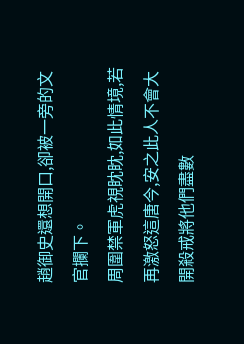趙御史還想開口,卻被一旁的文官攔下。
周圍禁軍虎視眈眈,如此情境,若再激怒這唐今,安之此人不會大開殺戒將他們盡數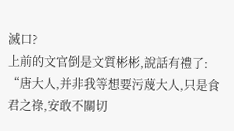滅口?
上前的文官倒是文質彬彬,說話有禮了:
“唐大人,并非我等想要污蔑大人,只是食君之祿,安敢不關切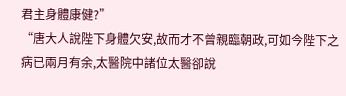君主身體康健?”
“唐大人說陛下身體欠安,故而才不曾親臨朝政,可如今陛下之病已兩月有余,太醫院中諸位太醫卻說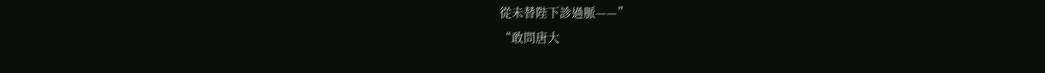從未替陛下診過脈——”
“敢問唐大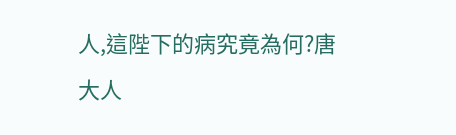人,這陛下的病究竟為何?唐大人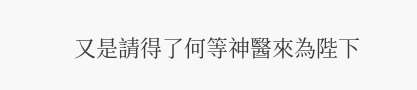又是請得了何等神醫來為陛下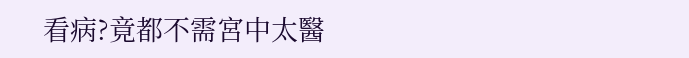看病?竟都不需宮中太醫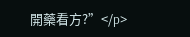開藥看方?”</p>